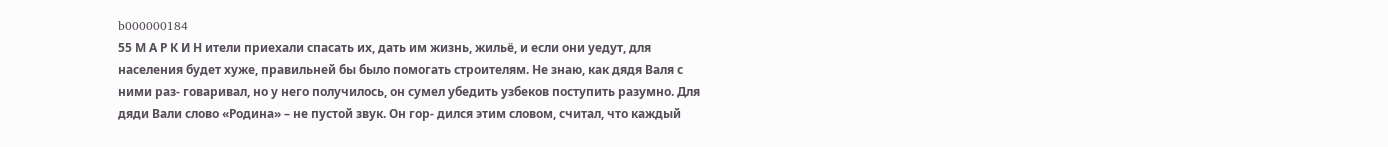b000000184
55 М А Р К И Н ители приехали спасать их, дать им жизнь, жильё, и если они уедут, для населения будет хуже, правильней бы было помогать строителям. Не знаю, как дядя Валя с ними раз- говаривал, но у него получилось, он сумел убедить узбеков поступить разумно. Для дяди Вали слово «Родина» – не пустой звук. Он гор- дился этим словом, считал, что каждый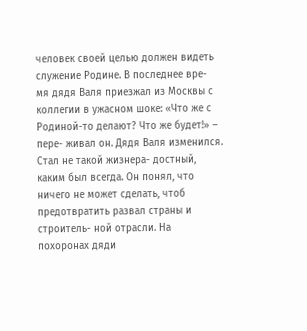человек своей целью должен видеть служение Родине. В последнее вре- мя дядя Валя приезжал из Москвы с коллегии в ужасном шоке: «Что же с Родиной-то делают? Что же будет!» – пере- живал он. Дядя Валя изменился. Стал не такой жизнера- достный, каким был всегда. Он понял, что ничего не может сделать, чтоб предотвратить развал страны и строитель- ной отрасли. На похоронах дяди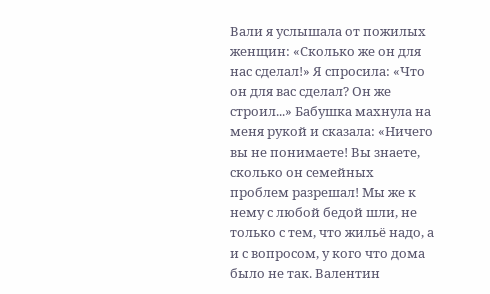Вали я услышала от пожилых женщин: «Сколько же он для нас сделал!» Я спросила: «Что он для вас сделал? Он же строил...» Бабушка махнула на меня рукой и сказала: «Ничего вы не понимаете! Вы знаете, сколько он семейных проблем разрешал! Мы же к нему с любой бедой шли, не только с тем, что жильё надо, а и с вопросом, у кого что дома было не так. Валентин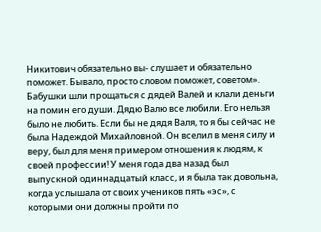Никитович обязательно вы- слушает и обязательно поможет. Бывало, просто словом поможет, советом». Бабушки шли прощаться с дядей Валей и клали деньги на помин его души. Дядю Валю все любили. Его нельзя было не любить. Если бы не дядя Валя, то я бы сейчас не была Надеждой Михайловной. Он вселил в меня силу и веру, был для меня примером отношения к людям, к своей профессии! У меня года два назад был выпускной одиннадцатый класс, и я была так довольна, когда услышала от своих учеников пять «эс», с которыми они должны пройти по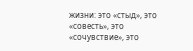жизни: это «стыд», это «совесть», это «сочувствие», это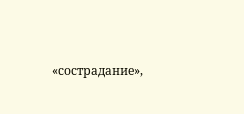«сострадание»,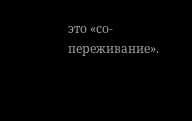это «со- переживание».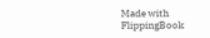Made with FlippingBook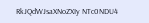RkJQdWJsaXNoZXIy NTc0NDU4